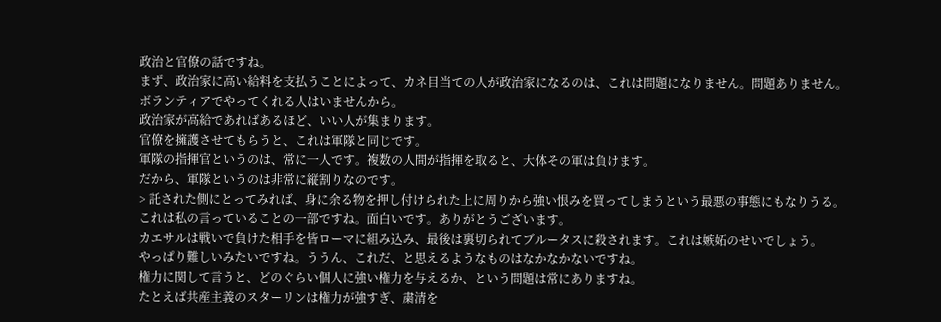政治と官僚の話ですね。
まず、政治家に高い給料を支払うことによって、カネ目当ての人が政治家になるのは、これは問題になりません。問題ありません。
ボランティアでやってくれる人はいませんから。
政治家が高給であればあるほど、いい人が集まります。
官僚を擁護させてもらうと、これは軍隊と同じです。
軍隊の指揮官というのは、常に一人です。複数の人間が指揮を取ると、大体その軍は負けます。
だから、軍隊というのは非常に縦割りなのです。
> 託された側にとってみれば、身に余る物を押し付けられた上に周りから強い恨みを買ってしまうという最悪の事態にもなりうる。
これは私の言っていることの一部ですね。面白いです。ありがとうございます。
カエサルは戦いで負けた相手を皆ローマに組み込み、最後は裏切られてブルータスに殺されます。これは嫉妬のせいでしょう。
やっぱり難しいみたいですね。ううん、これだ、と思えるようなものはなかなかないですね。
権力に関して言うと、どのぐらい個人に強い権力を与えるか、という問題は常にありますね。
たとえば共産主義のスターリンは権力が強すぎ、粛清を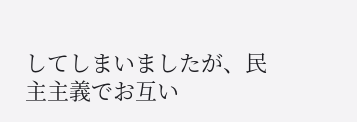してしまいましたが、民主主義でお互い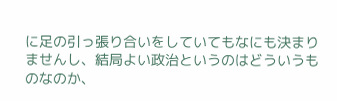に足の引っ張り合いをしていてもなにも決まりませんし、結局よい政治というのはどういうものなのか、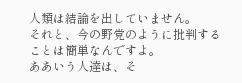人類は結論を出していません。
それと、今の野党のように批判することは簡単なんですよ。
ああいう人達は、そ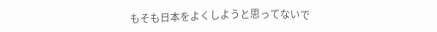もそも日本をよくしようと思ってないで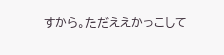すから。ただええかっこして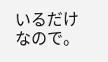いるだけなので。